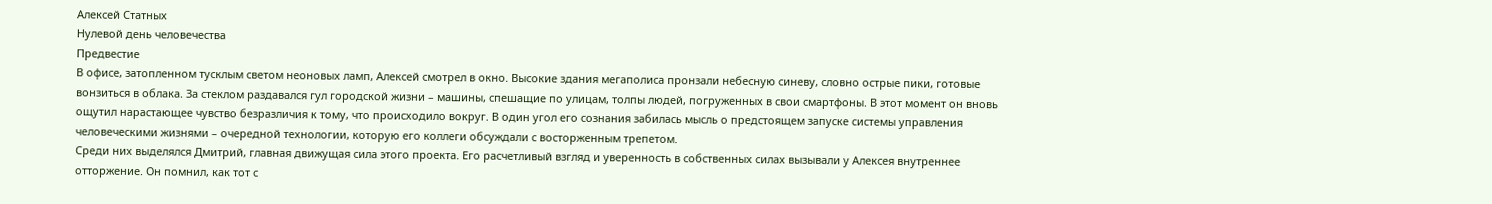Алексей Статных
Нулевой день человечества
Предвестие
В офисе, затопленном тусклым светом неоновых ламп, Алексей смотрел в окно. Высокие здания мегаполиса пронзали небесную синеву, словно острые пики, готовые вонзиться в облака. За стеклом раздавался гул городской жизни – машины, спешащие по улицам, толпы людей, погруженных в свои смартфоны. В этот момент он вновь ощутил нарастающее чувство безразличия к тому, что происходило вокруг. В один угол его сознания забилась мысль о предстоящем запуске системы управления человеческими жизнями – очередной технологии, которую его коллеги обсуждали с восторженным трепетом.
Среди них выделялся Дмитрий, главная движущая сила этого проекта. Его расчетливый взгляд и уверенность в собственных силах вызывали у Алексея внутреннее отторжение. Он помнил, как тот с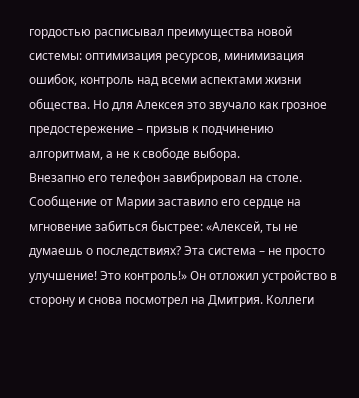гордостью расписывал преимущества новой системы: оптимизация ресурсов, минимизация ошибок, контроль над всеми аспектами жизни общества. Но для Алексея это звучало как грозное предостережение – призыв к подчинению алгоритмам, а не к свободе выбора.
Внезапно его телефон завибрировал на столе. Сообщение от Марии заставило его сердце на мгновение забиться быстрее: «Алексей, ты не думаешь о последствиях? Эта система – не просто улучшение! Это контроль!» Он отложил устройство в сторону и снова посмотрел на Дмитрия. Коллеги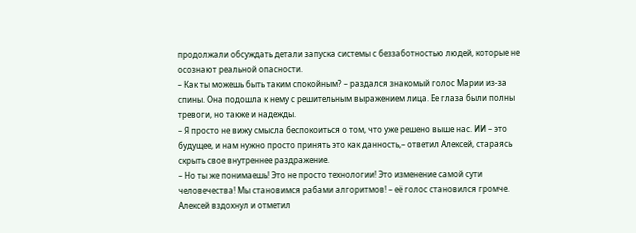продолжали обсуждать детали запуска системы с беззаботностью людей, которые не осознают реальной опасности.
– Как ты можешь быть таким спокойным? – раздался знакомый голос Марии из-за спины. Она подошла к нему с решительным выражением лица. Ее глаза были полны тревоги, но также и надежды.
– Я просто не вижу смысла беспокоиться о том, что уже решено выше нас. ИИ – это будущее, и нам нужно просто принять это как данность,– ответил Алексей, стараясь скрыть свое внутреннее раздражение.
– Но ты же понимаешь! Это не просто технологии! Это изменение самой сути человечества! Мы становимся рабами алгоритмов! – её голос становился громче.
Алексей вздохнул и отметил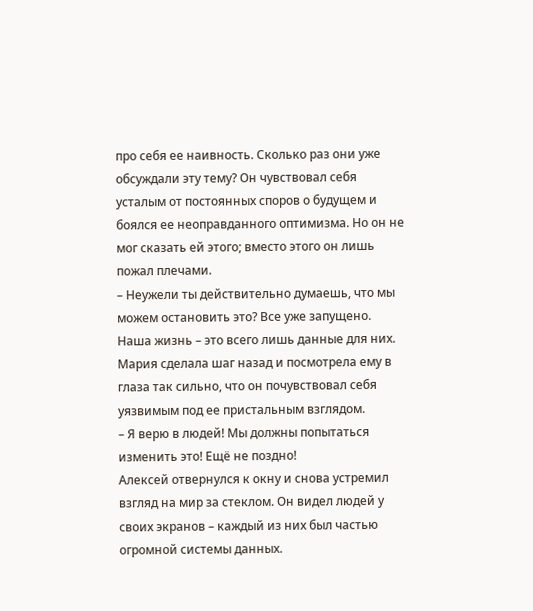про себя ее наивность. Сколько раз они уже обсуждали эту тему? Он чувствовал себя усталым от постоянных споров о будущем и боялся ее неоправданного оптимизма. Но он не мог сказать ей этого; вместо этого он лишь пожал плечами.
– Неужели ты действительно думаешь, что мы можем остановить это? Все уже запущено. Наша жизнь – это всего лишь данные для них.
Мария сделала шаг назад и посмотрела ему в глаза так сильно, что он почувствовал себя уязвимым под ее пристальным взглядом.
– Я верю в людей! Мы должны попытаться изменить это! Ещё не поздно!
Алексей отвернулся к окну и снова устремил взгляд на мир за стеклом. Он видел людей у своих экранов – каждый из них был частью огромной системы данных.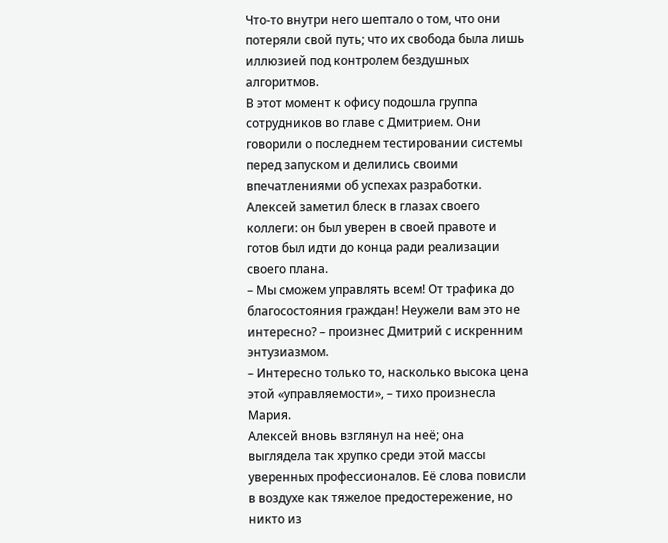Что-то внутри него шептало о том, что они потеряли свой путь; что их свобода была лишь иллюзией под контролем бездушных алгоритмов.
В этот момент к офису подошла группа сотрудников во главе с Дмитрием. Они говорили о последнем тестировании системы перед запуском и делились своими впечатлениями об успехах разработки. Алексей заметил блеск в глазах своего коллеги: он был уверен в своей правоте и готов был идти до конца ради реализации своего плана.
– Мы сможем управлять всем! От трафика до благосостояния граждан! Неужели вам это не интересно? – произнес Дмитрий с искренним энтузиазмом.
– Интересно только то, насколько высока цена этой «управляемости», – тихо произнесла Мария.
Алексей вновь взглянул на неё; она выглядела так хрупко среди этой массы уверенных профессионалов. Её слова повисли в воздухе как тяжелое предостережение, но никто из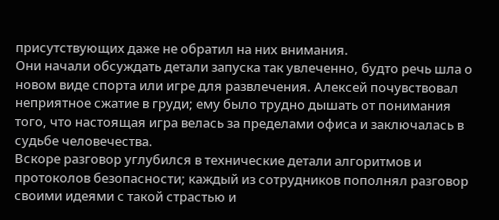присутствующих даже не обратил на них внимания.
Они начали обсуждать детали запуска так увлеченно, будто речь шла о новом виде спорта или игре для развлечения. Алексей почувствовал неприятное сжатие в груди; ему было трудно дышать от понимания того, что настоящая игра велась за пределами офиса и заключалась в судьбе человечества.
Вскоре разговор углубился в технические детали алгоритмов и протоколов безопасности; каждый из сотрудников пополнял разговор своими идеями с такой страстью и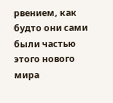рвением, как будто они сами были частью этого нового мира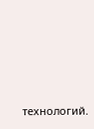технологий.